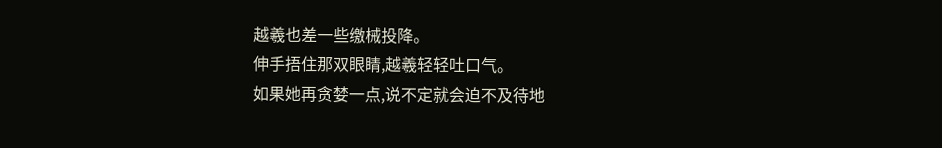越羲也差一些缴械投降。
伸手捂住那双眼睛,越羲轻轻吐口气。
如果她再贪婪一点,说不定就会迫不及待地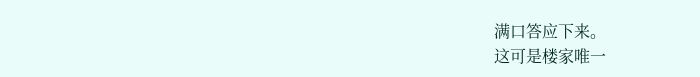满口答应下来。
这可是楼家唯一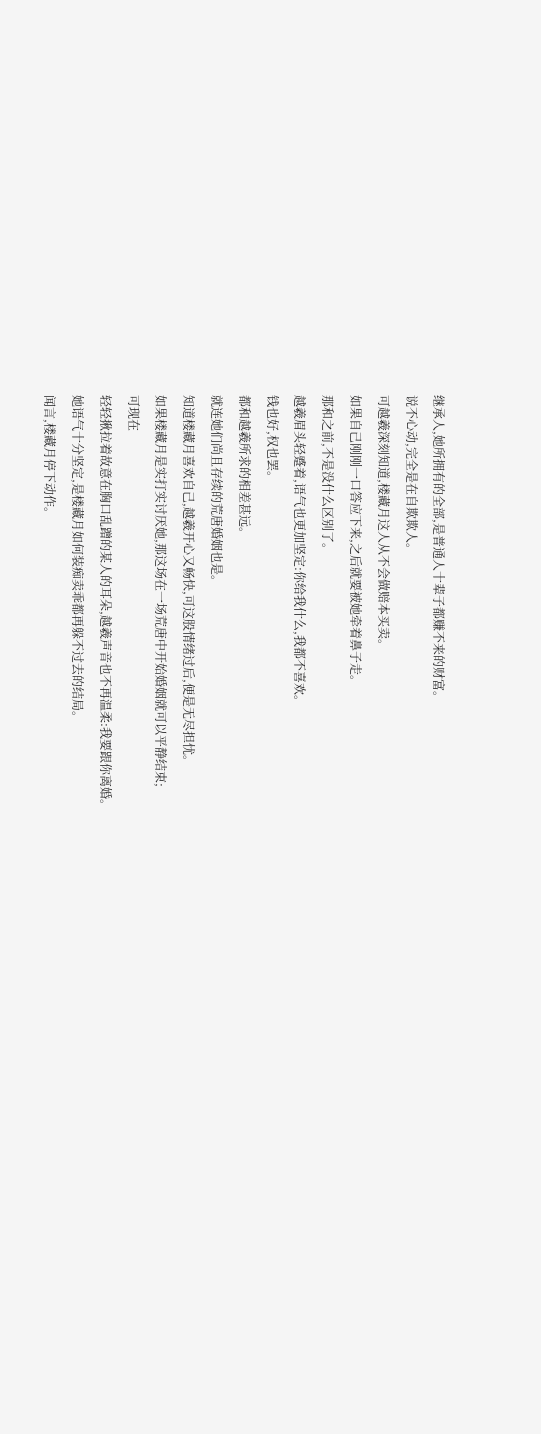继承人,她所拥有的全部,是普通人十辈子都赚不来的财富。
说不心动,完全是在自欺欺人。
可越羲深刻知道,楼藏月这人从不会做赔本买卖。
如果自己刚刚一口答应下来,之后就要被她牵着鼻子走。
那和之前,不是没什么区别了。
越羲眉头轻蹙着,语气也更加坚定:你给我什么,我都不喜欢。
钱也好,权也罢。
都和越羲所求的相差甚远。
就连她们尚且存续的荒唐婚姻也是。
知道楼藏月喜欢自己,越羲开心又畅快,可这股情绪过后,便是无尽担忧。
如果楼藏月是实打实讨厌她,那这场在一场荒唐中开始婚姻就可以平静结束;
可现在
轻轻揪拉着故意在胸口乱蹭的某人的耳朵,越羲声音也不再温柔:我要跟你离婚。
她语气十分坚定,是楼藏月如何装痴卖乖都再躲不过去的结局。
闻言,楼藏月停下动作。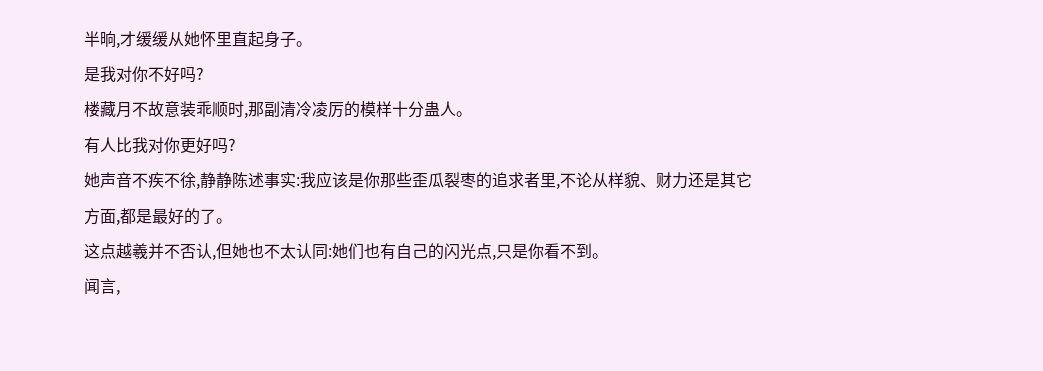半晌,才缓缓从她怀里直起身子。
是我对你不好吗?
楼藏月不故意装乖顺时,那副清冷凌厉的模样十分蛊人。
有人比我对你更好吗?
她声音不疾不徐,静静陈述事实:我应该是你那些歪瓜裂枣的追求者里,不论从样貌、财力还是其它方面,都是最好的了。
这点越羲并不否认,但她也不太认同:她们也有自己的闪光点,只是你看不到。
闻言,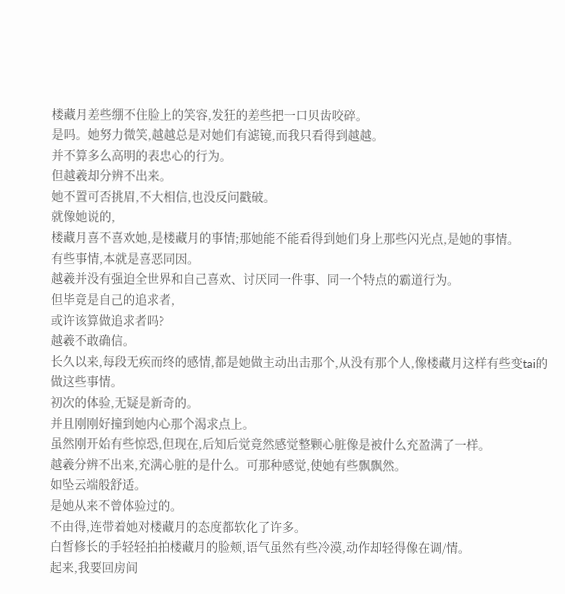楼藏月差些绷不住脸上的笑容,发狂的差些把一口贝齿咬碎。
是吗。她努力微笑,越越总是对她们有滤镜,而我只看得到越越。
并不算多么高明的表忠心的行为。
但越羲却分辨不出来。
她不置可否挑眉,不大相信,也没反问戳破。
就像她说的,
楼藏月喜不喜欢她,是楼藏月的事情;那她能不能看得到她们身上那些闪光点,是她的事情。
有些事情,本就是喜恶同因。
越羲并没有强迫全世界和自己喜欢、讨厌同一件事、同一个特点的霸道行为。
但毕竟是自己的追求者,
或许该算做追求者吗?
越羲不敢确信。
长久以来,每段无疾而终的感情,都是她做主动出击那个,从没有那个人,像楼藏月这样有些变tai的做这些事情。
初次的体验,无疑是新奇的。
并且刚刚好撞到她内心那个渴求点上。
虽然刚开始有些惊恐,但现在,后知后觉竟然感觉整颗心脏像是被什么充盈满了一样。
越羲分辨不出来,充满心脏的是什么。可那种感觉,使她有些飘飘然。
如坠云端般舒适。
是她从来不曾体验过的。
不由得,连带着她对楼藏月的态度都软化了许多。
白皙修长的手轻轻拍拍楼藏月的脸颊,语气虽然有些冷漠,动作却轻得像在调/情。
起来,我要回房间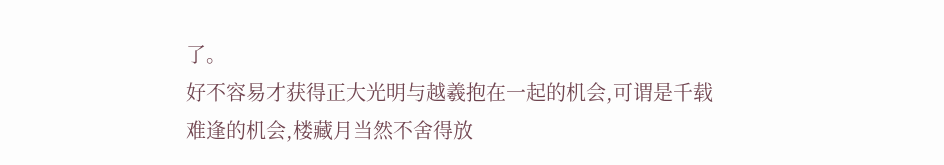了。
好不容易才获得正大光明与越羲抱在一起的机会,可谓是千载难逢的机会,楼藏月当然不舍得放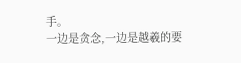手。
一边是贪念,一边是越羲的要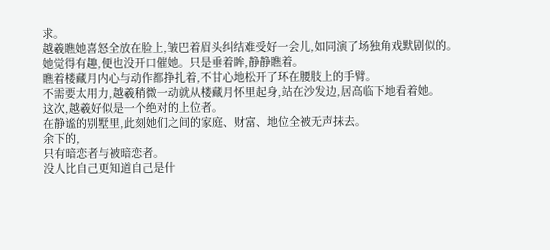求。
越羲瞧她喜怒全放在脸上,皱巴着眉头纠结难受好一会儿,如同演了场独角戏默剧似的。
她觉得有趣,便也没开口催她。只是垂着眸,静静瞧着。
瞧着楼藏月内心与动作都挣扎着,不甘心地松开了环在腰肢上的手臂。
不需要太用力,越羲稍微一动就从楼藏月怀里起身,站在沙发边,居高临下地看着她。
这次,越羲好似是一个绝对的上位者。
在静谧的别墅里,此刻她们之间的家庭、财富、地位全被无声抹去。
余下的,
只有暗恋者与被暗恋者。
没人比自己更知道自己是什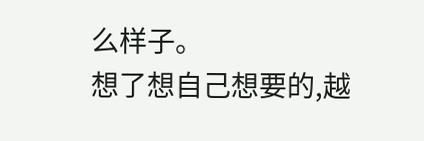么样子。
想了想自己想要的,越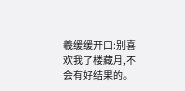羲缓缓开口:别喜欢我了楼藏月,不会有好结果的。